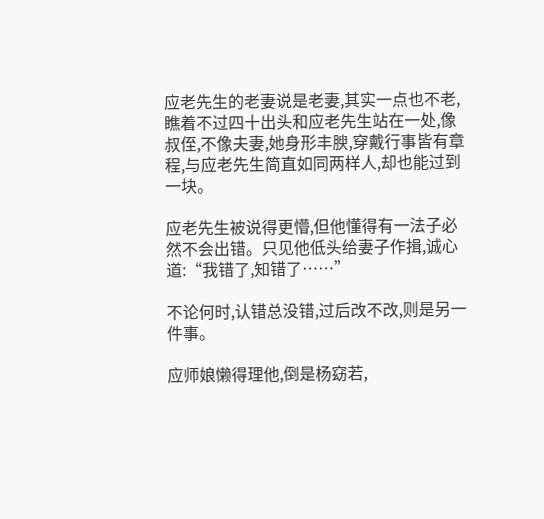应老先生的老妻说是老妻,其实一点也不老,瞧着不过四十出头和应老先生站在一处,像叔侄,不像夫妻,她身形丰腴,穿戴行事皆有章程,与应老先生简直如同两样人,却也能过到一块。

应老先生被说得更懵,但他懂得有一法子必然不会出错。只见他低头给妻子作揖,诚心道:“我错了,知错了……”

不论何时,认错总没错,过后改不改,则是另一件事。

应师娘懒得理他,倒是杨窈若,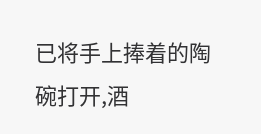已将手上捧着的陶碗打开,酒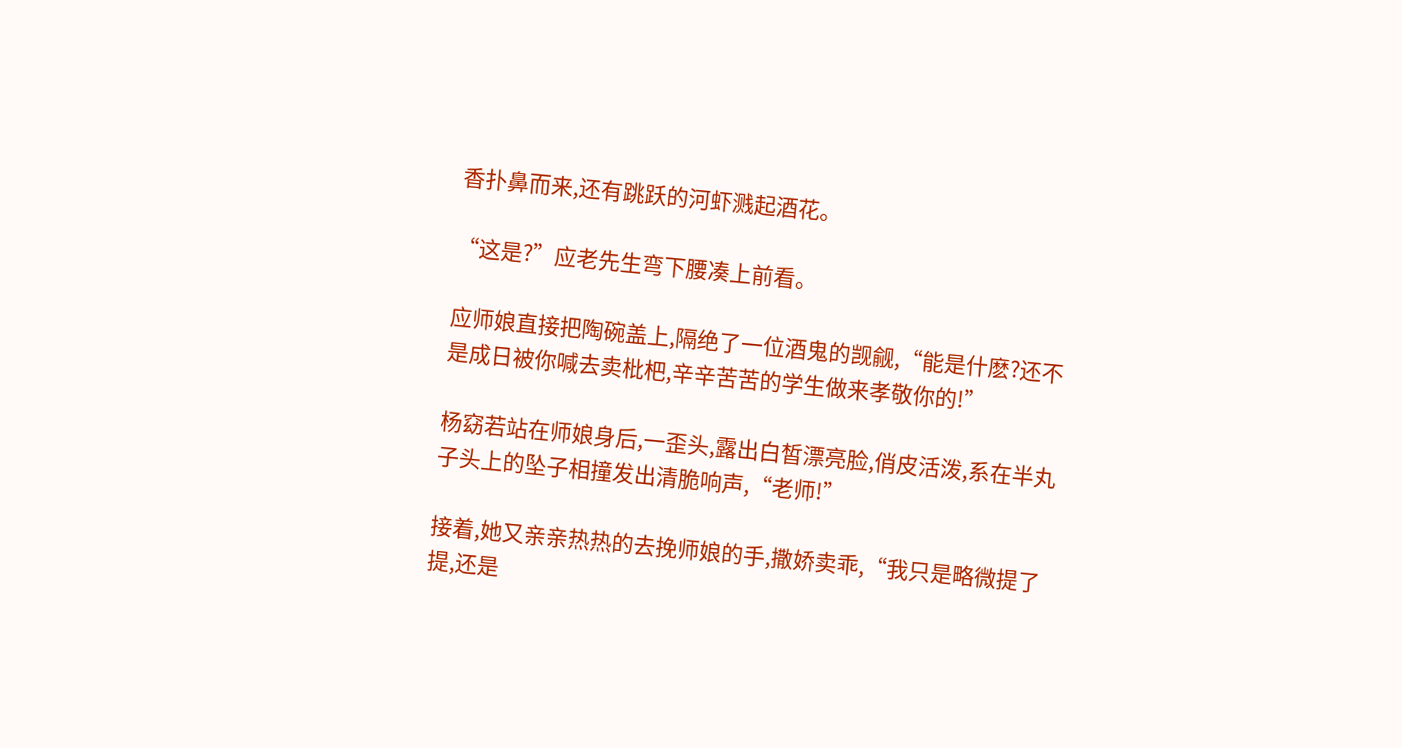香扑鼻而来,还有跳跃的河虾溅起酒花。

“这是?”应老先生弯下腰凑上前看。

应师娘直接把陶碗盖上,隔绝了一位酒鬼的觊觎,“能是什麽?还不是成日被你喊去卖枇杷,辛辛苦苦的学生做来孝敬你的!”

杨窈若站在师娘身后,一歪头,露出白皙漂亮脸,俏皮活泼,系在半丸子头上的坠子相撞发出清脆响声,“老师!”

接着,她又亲亲热热的去挽师娘的手,撒娇卖乖,“我只是略微提了提,还是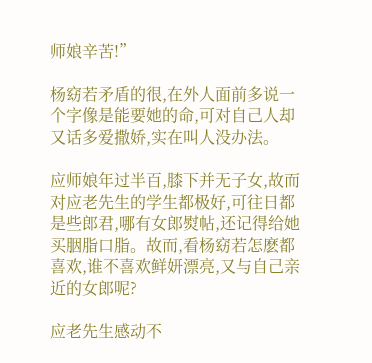师娘辛苦!”

杨窈若矛盾的很,在外人面前多说一个字像是能要她的命,可对自己人却又话多爱撒娇,实在叫人没办法。

应师娘年过半百,膝下并无子女,故而对应老先生的学生都极好,可往日都是些郎君,哪有女郎熨帖,还记得给她买胭脂口脂。故而,看杨窈若怎麽都喜欢,谁不喜欢鲜妍漂亮,又与自己亲近的女郎呢?

应老先生感动不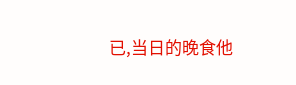已,当日的晚食他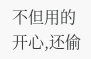不但用的开心,还偷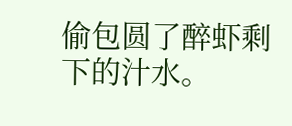偷包圆了醉虾剩下的汁水。